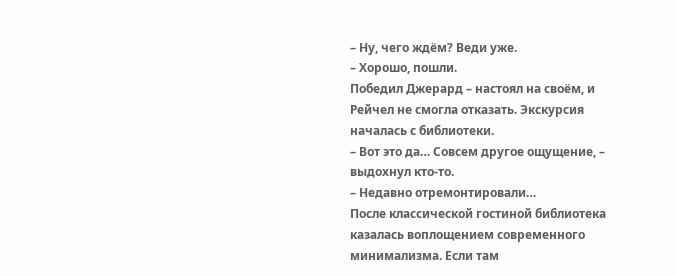– Ну, чего ждём? Веди уже.
– Хорошо, пошли.
Победил Джерард – настоял на своём, и Рейчел не смогла отказать. Экскурсия началась с библиотеки.
– Вот это да… Совсем другое ощущение, – выдохнул кто-то.
– Недавно отремонтировали…
После классической гостиной библиотека казалась воплощением современного минимализма. Если там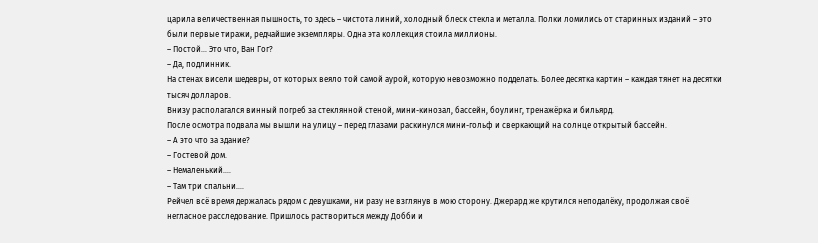царила величественная пышность, то здесь – чистота линий, холодный блеск стекла и металла. Полки ломились от старинных изданий – это были первые тиражи, редчайшие экземпляры. Одна эта коллекция стоила миллионы.
– Постой… Это что, Ван Гог?
– Да, подлинник.
На стенах висели шедевры, от которых веяло той самой аурой, которую невозможно подделать. Более десятка картин – каждая тянет на десятки тысяч долларов.
Внизу располагался винный погреб за стеклянной стеной, мини-кинозал, бассейн, боулинг, тренажёрка и бильярд.
После осмотра подвала мы вышли на улицу – перед глазами раскинулся мини-гольф и сверкающий на солнце открытый бассейн.
– А это что за здание?
– Гостевой дом.
– Немаленький….
– Там три спальни….
Рейчел всё время держалась рядом с девушками, ни разу не взглянув в мою сторону. Джерард же крутился неподалёку, продолжая своё негласное расследование. Пришлось раствориться между Добби и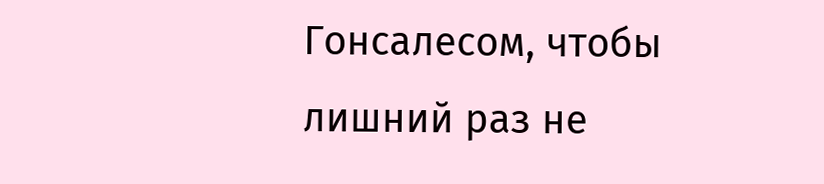Гонсалесом, чтобы лишний раз не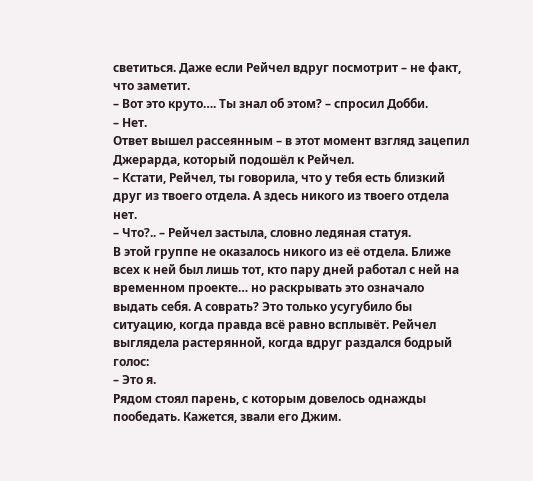светиться. Даже если Рейчел вдруг посмотрит – не факт, что заметит.
– Вот это круто…. Ты знал об этом? – спросил Добби.
– Нет.
Ответ вышел рассеянным – в этот момент взгляд зацепил Джерарда, который подошёл к Рейчел.
– Кстати, Рейчел, ты говорила, что у тебя есть близкий друг из твоего отдела. А здесь никого из твоего отдела нет.
– Что?.. – Рейчел застыла, словно ледяная статуя.
В этой группе не оказалось никого из её отдела. Ближе всех к ней был лишь тот, кто пару дней работал с ней на временном проекте… но раскрывать это означало выдать себя. А соврать? Это только усугубило бы ситуацию, когда правда всё равно всплывёт. Рейчел выглядела растерянной, когда вдруг раздался бодрый голос:
– Это я.
Рядом стоял парень, с которым довелось однажды пообедать. Кажется, звали его Джим.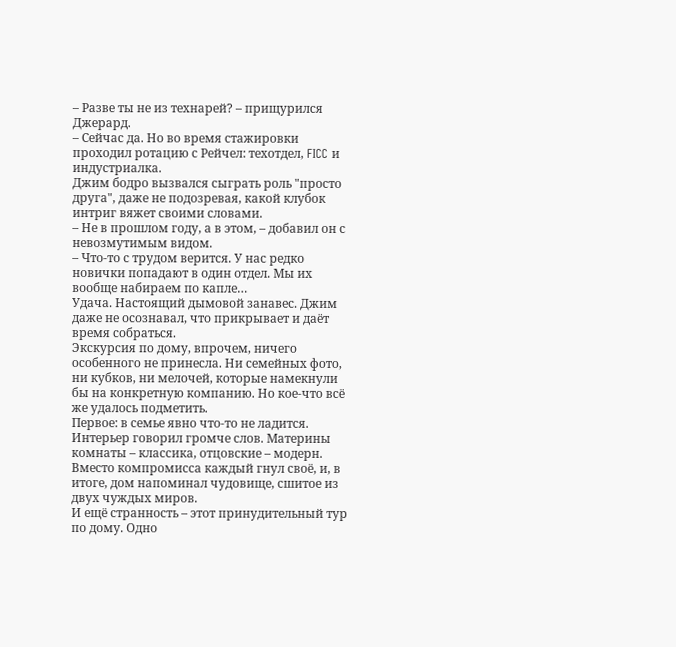– Разве ты не из технарей? – прищурился Джерард.
– Сейчас да. Но во время стажировки проходил ротацию с Рейчел: техотдел, FICC и индустриалка.
Джим бодро вызвался сыграть роль "просто друга", даже не подозревая, какой клубок интриг вяжет своими словами.
– Не в прошлом году, а в этом, – добавил он с невозмутимым видом.
– Что-то с трудом верится. У нас редко новички попадают в один отдел. Мы их вообще набираем по капле…
Удача. Настоящий дымовой занавес. Джим даже не осознавал, что прикрывает и даёт время собраться.
Экскурсия по дому, впрочем, ничего особенного не принесла. Ни семейных фото, ни кубков, ни мелочей, которые намекнули бы на конкретную компанию. Но кое-что всё же удалось подметить.
Первое: в семье явно что-то не ладится. Интерьер говорил громче слов. Материны комнаты – классика, отцовские – модерн. Вместо компромисса каждый гнул своё, и, в итоге, дом напоминал чудовище, сшитое из двух чуждых миров.
И ещё странность – этот принудительный тур по дому. Одно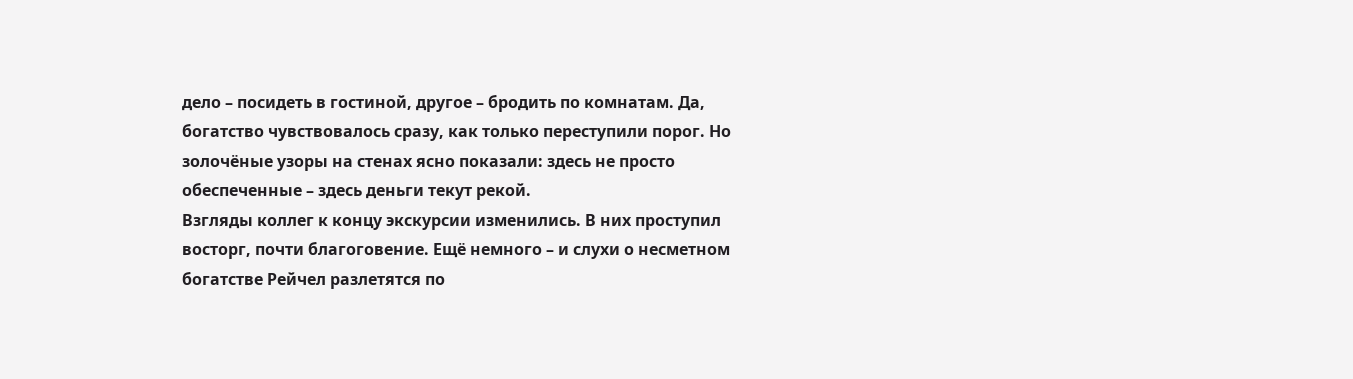дело – посидеть в гостиной, другое – бродить по комнатам. Да, богатство чувствовалось сразу, как только переступили порог. Но золочёные узоры на стенах ясно показали: здесь не просто обеспеченные – здесь деньги текут рекой.
Взгляды коллег к концу экскурсии изменились. В них проступил восторг, почти благоговение. Ещё немного – и слухи о несметном богатстве Рейчел разлетятся по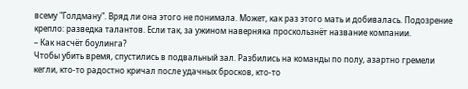всему "Голдману". Вряд ли она этого не понимала. Может, как раз этого мать и добивалась. Подозрение крепло: разведка талантов. Если так, за ужином наверняка проскользнёт название компании.
– Как насчёт боулинга?
Чтобы убить время, спустились в подвальный зал. Разбились на команды по полу, азартно гремели кегли, кто-то радостно кричал после удачных бросков, кто-то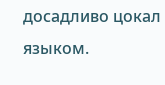досадливо цокал языком.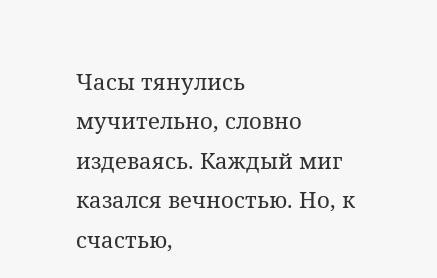Часы тянулись мучительно, словно издеваясь. Каждый миг казался вечностью. Но, к счастью,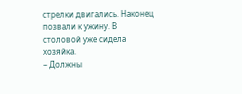стрелки двигались. Наконец позвали к ужину. В столовой уже сидела хозяйка.
– Должны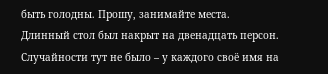быть голодны. Прошу, занимайте места.
Длинный стол был накрыт на двенадцать персон. Случайности тут не было – у каждого своё имя на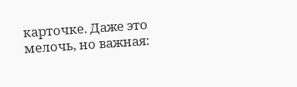карточке. Даже это мелочь, но важная: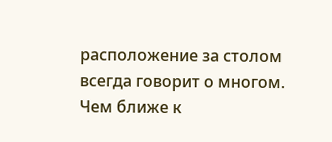расположение за столом всегда говорит о многом. Чем ближе к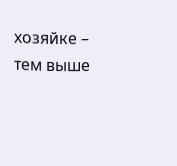хозяйке – тем выше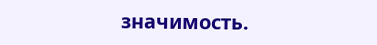значимость.